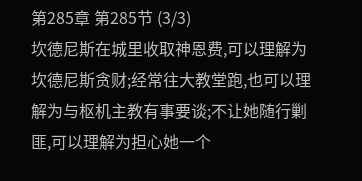第285章 第285节 (3/3)
坎德尼斯在城里收取神恩费,可以理解为坎德尼斯贪财;经常往大教堂跑,也可以理解为与枢机主教有事要谈;不让她随行剿匪,可以理解为担心她一个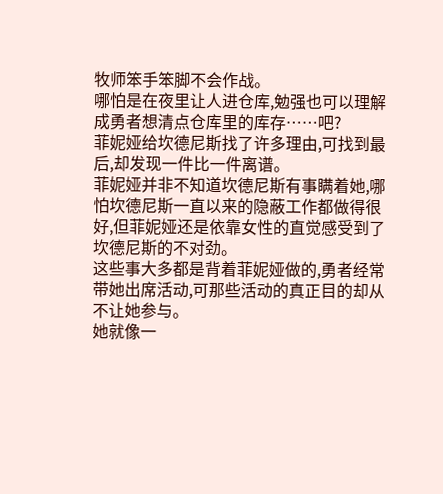牧师笨手笨脚不会作战。
哪怕是在夜里让人进仓库,勉强也可以理解成勇者想清点仓库里的库存……吧?
菲妮娅给坎德尼斯找了许多理由,可找到最后,却发现一件比一件离谱。
菲妮娅并非不知道坎德尼斯有事瞒着她,哪怕坎德尼斯一直以来的隐蔽工作都做得很好,但菲妮娅还是依靠女性的直觉感受到了坎德尼斯的不对劲。
这些事大多都是背着菲妮娅做的,勇者经常带她出席活动,可那些活动的真正目的却从不让她参与。
她就像一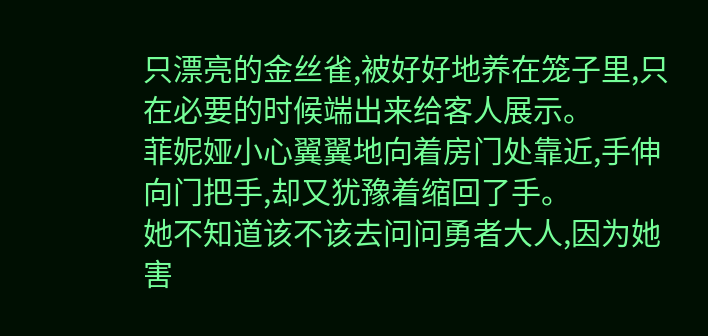只漂亮的金丝雀,被好好地养在笼子里,只在必要的时候端出来给客人展示。
菲妮娅小心翼翼地向着房门处靠近,手伸向门把手,却又犹豫着缩回了手。
她不知道该不该去问问勇者大人,因为她害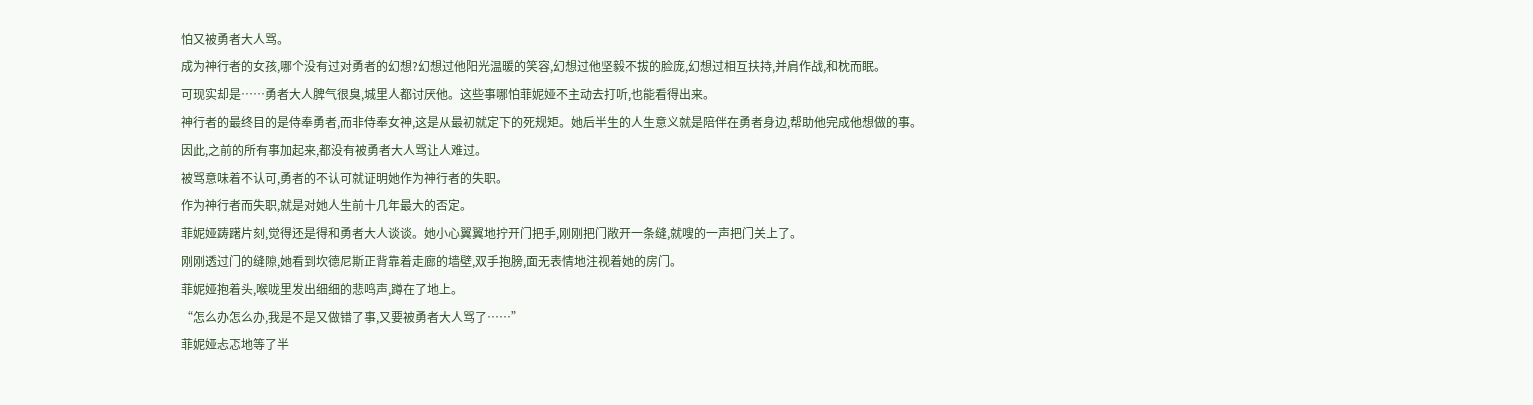怕又被勇者大人骂。
成为神行者的女孩,哪个没有过对勇者的幻想?幻想过他阳光温暖的笑容,幻想过他坚毅不拔的脸庞,幻想过相互扶持,并肩作战,和枕而眠。
可现实却是……勇者大人脾气很臭,城里人都讨厌他。这些事哪怕菲妮娅不主动去打听,也能看得出来。
神行者的最终目的是侍奉勇者,而非侍奉女神,这是从最初就定下的死规矩。她后半生的人生意义就是陪伴在勇者身边,帮助他完成他想做的事。
因此,之前的所有事加起来,都没有被勇者大人骂让人难过。
被骂意味着不认可,勇者的不认可就证明她作为神行者的失职。
作为神行者而失职,就是对她人生前十几年最大的否定。
菲妮娅踌躇片刻,觉得还是得和勇者大人谈谈。她小心翼翼地拧开门把手,刚刚把门敞开一条缝,就嗖的一声把门关上了。
刚刚透过门的缝隙,她看到坎德尼斯正背靠着走廊的墙壁,双手抱膀,面无表情地注视着她的房门。
菲妮娅抱着头,喉咙里发出细细的悲鸣声,蹲在了地上。
“怎么办怎么办,我是不是又做错了事,又要被勇者大人骂了……”
菲妮娅忐忑地等了半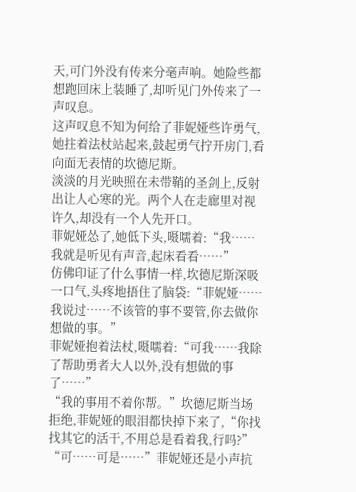天,可门外没有传来分毫声响。她险些都想跑回床上装睡了,却听见门外传来了一声叹息。
这声叹息不知为何给了菲妮娅些许勇气,她拄着法杖站起来,鼓起勇气拧开房门,看向面无表情的坎德尼斯。
淡淡的月光映照在未带鞘的圣剑上,反射出让人心寒的光。两个人在走廊里对视许久,却没有一个人先开口。
菲妮娅怂了,她低下头,嗫嚅着:“我……我就是听见有声音,起床看看……”
仿佛印证了什么事情一样,坎德尼斯深吸一口气,头疼地捂住了脑袋:“菲妮娅……我说过……不该管的事不要管,你去做你想做的事。”
菲妮娅抱着法杖,嗫嚅着:“可我……我除了帮助勇者大人以外,没有想做的事了……”
“我的事用不着你帮。”坎德尼斯当场拒绝,菲妮娅的眼泪都快掉下来了,“你找找其它的活干,不用总是看着我,行吗?”
“可……可是……”菲妮娅还是小声抗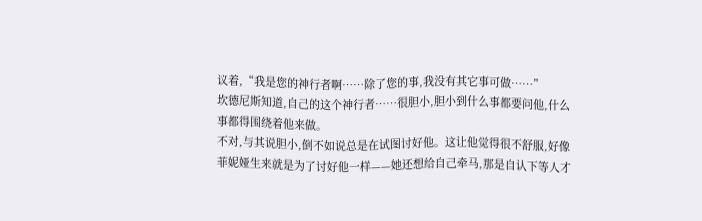议着,“我是您的神行者啊……除了您的事,我没有其它事可做……”
坎德尼斯知道,自己的这个神行者……很胆小,胆小到什么事都要问他,什么事都得围绕着他来做。
不对,与其说胆小,倒不如说总是在试图讨好他。这让他觉得很不舒服,好像菲妮娅生来就是为了讨好他一样——她还想给自己牵马,那是自认下等人才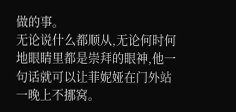做的事。
无论说什么都顺从,无论何时何地眼睛里都是崇拜的眼神,他一句话就可以让菲妮娅在门外站一晚上不挪窝。